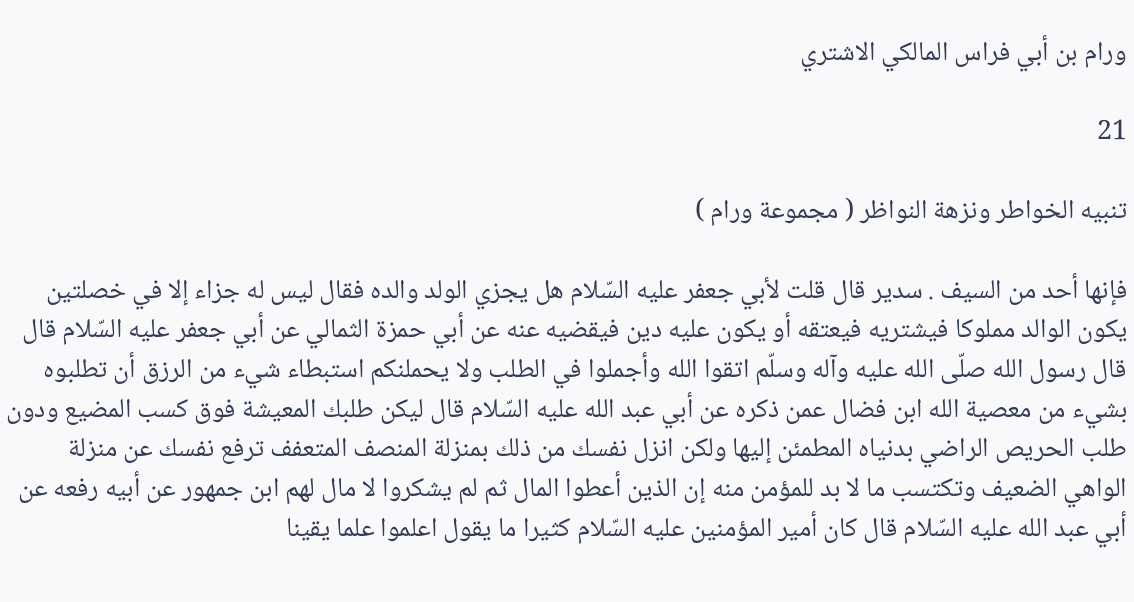ورام بن أبي فراس المالكي الاشتري

21

تنبيه الخواطر ونزهة النواظر ( مجموعة ورام )

فإنها أحد من السيف . سدير قال قلت لأبي جعفر عليه السّلام هل يجزي الولد والده فقال ليس له جزاء إلا في خصلتين يكون الوالد مملوكا فيشتريه فيعتقه أو يكون عليه دين فيقضيه عنه عن أبي حمزة الثمالي عن أبي جعفر عليه السّلام قال قال رسول الله صلّى الله عليه وآله وسلّم اتقوا الله وأجملوا في الطلب ولا يحملنكم استبطاء شيء من الرزق أن تطلبوه بشيء من معصية الله ابن فضال عمن ذكره عن أبي عبد الله عليه السّلام قال ليكن طلبك المعيشة فوق كسب المضيع ودون طلب الحريص الراضي بدنياه المطمئن إليها ولكن انزل نفسك من ذلك بمنزلة المنصف المتعفف ترفع نفسك عن منزلة الواهي الضعيف وتكتسب ما لا بد للمؤمن منه إن الذين أعطوا المال ثم لم يشكروا لا مال لهم ابن جمهور عن أبيه رفعه عن أبي عبد الله عليه السّلام قال كان أمير المؤمنين عليه السّلام كثيرا ما يقول اعلموا علما يقينا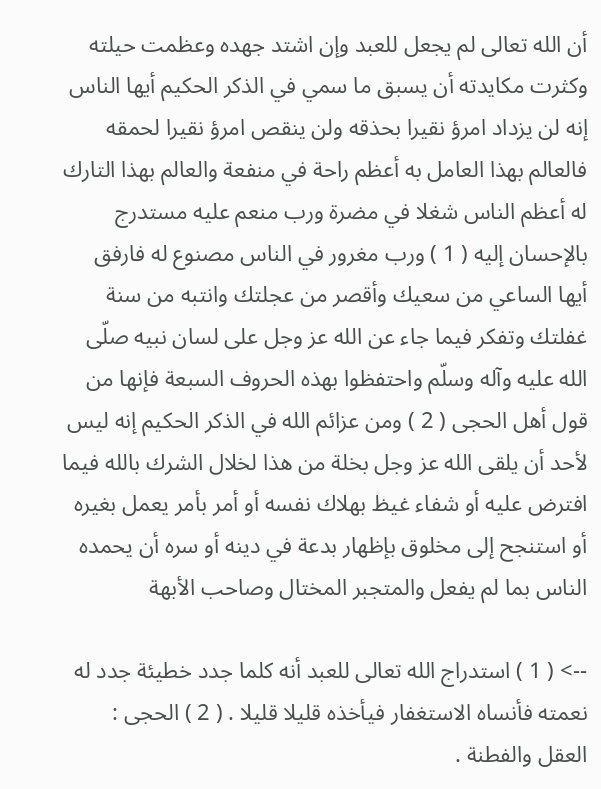أن الله تعالى لم يجعل للعبد وإن اشتد جهده وعظمت حيلته وكثرت مكايدته أن يسبق ما سمي في الذكر الحكيم أيها الناس إنه لن يزداد امرؤ نقيرا بحذقه ولن ينقص امرؤ نقيرا لحمقه فالعالم بهذا العامل به أعظم راحة في منفعة والعالم بهذا التارك له أعظم الناس شغلا في مضرة ورب منعم عليه مستدرج بالإحسان إليه ( 1 ) ورب مغرور في الناس مصنوع له فارفق أيها الساعي من سعيك وأقصر من عجلتك وانتبه من سنة غفلتك وتفكر فيما جاء عن الله عز وجل على لسان نبيه صلّى الله عليه وآله وسلّم واحتفظوا بهذه الحروف السبعة فإنها من قول أهل الحجى ( 2 ) ومن عزائم الله في الذكر الحكيم إنه ليس لأحد أن يلقى الله عز وجل بخلة من هذا لخلال الشرك بالله فيما افترض عليه أو شفاء غيظ بهلاك نفسه أو أمر بأمر يعمل بغيره أو استنجح إلى مخلوق بإظهار بدعة في دينه أو سره أن يحمده الناس بما لم يفعل والمتجبر المختال وصاحب الأبهة

--> ( 1 ) استدراج الله تعالى للعبد أنه كلما جدد خطيئة جدد له نعمته فأنساه الاستغفار فيأخذه قليلا قليلا . ( 2 ) الحجى : العقل والفطنة .